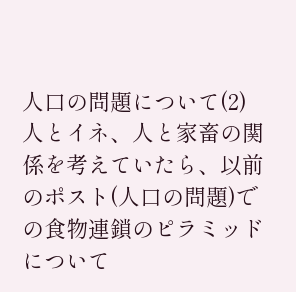人口の問題について(2)
人とイネ、人と家畜の関係を考えていたら、以前のポスト(人口の問題)での食物連鎖のピラミッドについて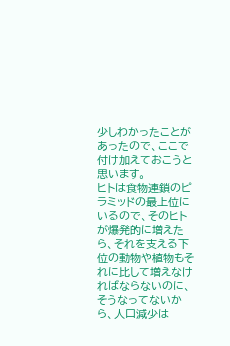少しわかったことがあったので、ここで付け加えておこうと思います。
ヒトは食物連鎖のピラミッドの最上位にいるので、そのヒトが爆発的に増えたら、それを支える下位の動物や植物もそれに比して増えなければならないのに、そうなってないから、人口減少は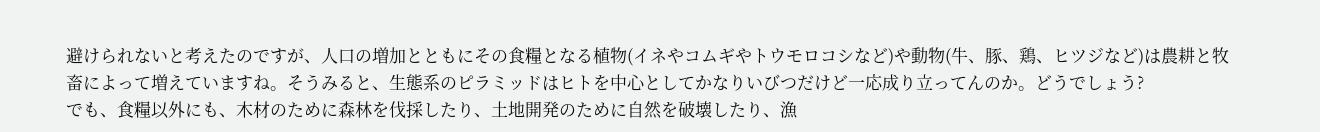避けられないと考えたのですが、人口の増加とともにその食糧となる植物(イネやコムギやトウモロコシなど)や動物(牛、豚、鶏、ヒツジなど)は農耕と牧畜によって増えていますね。そうみると、生態系のピラミッドはヒトを中心としてかなりいびつだけど一応成り立ってんのか。どうでしょう?
でも、食糧以外にも、木材のために森林を伐採したり、土地開発のために自然を破壊したり、漁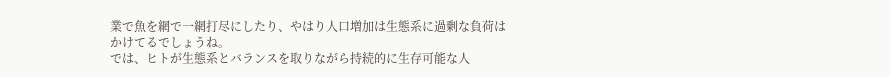業で魚を網で一網打尽にしたり、やはり人口増加は生態系に過剰な負荷はかけてるでしょうね。
では、ヒトが生態系とバランスを取りながら持続的に生存可能な人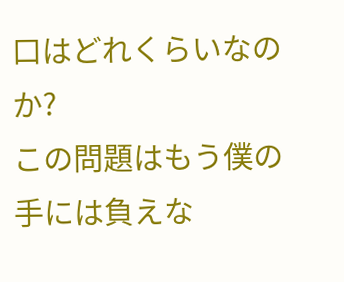口はどれくらいなのか?
この問題はもう僕の手には負えな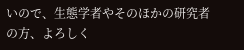いので、生態学者やそのほかの研究者の方、よろしく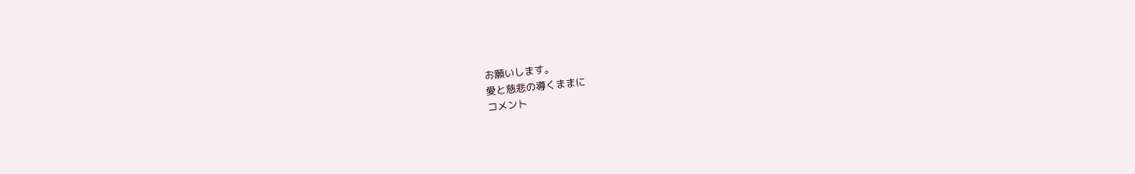お願いします。
愛と慈悲の導くままに
コメント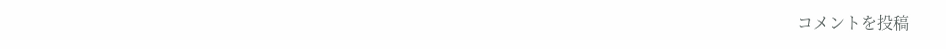コメントを投稿